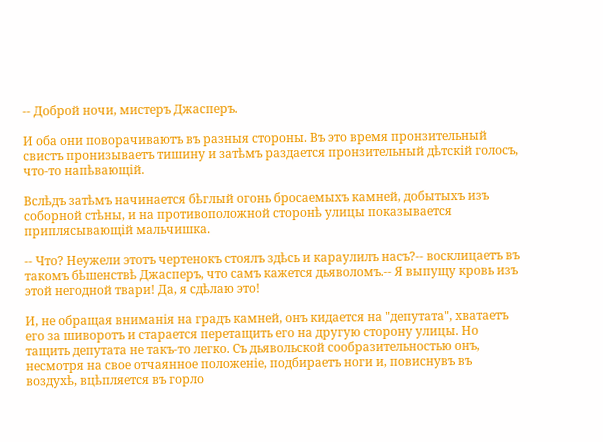-- Доброй ночи, мистеръ Джасперъ.

И оба они поворачиваютъ въ разныя стороны. Въ это время пронзительный свистъ пронизываетъ тишину и затѣмъ раздается пронзительный дѣтскій голосъ, что-то напѣвающій.

Вслѣдъ затѣмъ начинается бѣглый огонь бросаемыхъ камней, добытыхъ изъ соборной стѣны, и на противоположной сторонѣ улицы показывается приплясывающій мальчишка.

-- Что? Неужели этотъ чертенокъ стоялъ здѣсь и караулилъ насъ?-- восклицаетъ въ такомъ бѣшенствѣ Джасперъ, что самъ кажется дьяволомъ.-- Я выпущу кровь изъ этой негодной твари! Да, я сдѣлаю это!

И, не обращая вниманія на градъ камней, онъ кидается на "депутата", хватаетъ его за шиворотъ и старается перетащить его на другую сторону улицы. Но тащить депутата не такъ-то легко. Съ дьявольской сообразительностью онъ, несмотря на свое отчаянное положеніе, подбираетъ ноги и, повиснувъ въ воздухѣ, вцѣпляется въ горло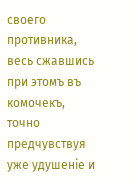своего противника, весь сжавшись при этомъ въ комочекъ, точно предчувствуя уже удушеніе и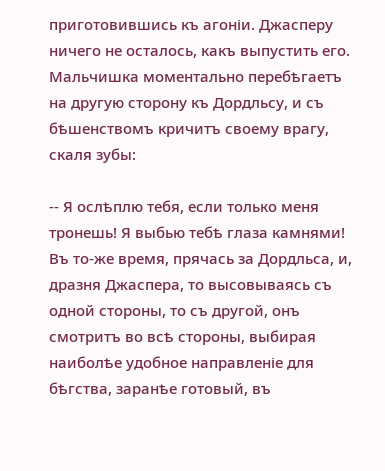приготовившись къ агоніи. Джасперу ничего не осталось, какъ выпустить его. Мальчишка моментально перебѣгаетъ на другую сторону къ Дордльсу, и съ бѣшенствомъ кричитъ своему врагу, скаля зубы:

-- Я ослѣплю тебя, если только меня тронешь! Я выбью тебѣ глаза камнями! Въ то-же время, прячась за Дордльса, и, дразня Джаспера, то высовываясь съ одной стороны, то съ другой, онъ смотритъ во всѣ стороны, выбирая наиболѣе удобное направленіе для бѣгства, заранѣе готовый, въ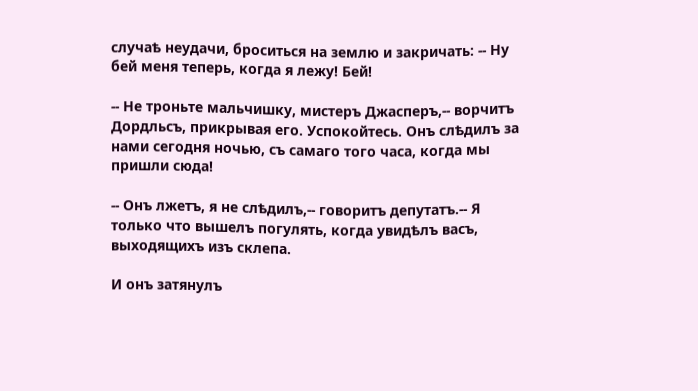случаѣ неудачи, броситься на землю и закричать: -- Ну бей меня теперь, когда я лежу! Бей!

-- Не троньте мальчишку, мистеръ Джасперъ,-- ворчитъ Дордльсъ, прикрывая его. Успокойтесь. Онъ слѣдилъ за нами сегодня ночью, съ самаго того часа, когда мы пришли сюда!

-- Онъ лжетъ, я не слѣдилъ,-- говоритъ депутатъ.-- Я только что вышелъ погулять, когда увидѣлъ васъ, выходящихъ изъ склепа.

И онъ затянулъ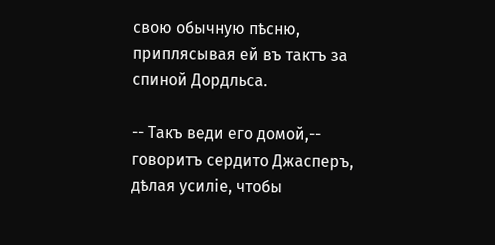свою обычную пѣсню, приплясывая ей въ тактъ за спиной Дордльса.

-- Такъ веди его домой,-- говоритъ сердито Джасперъ, дѣлая усиліе, чтобы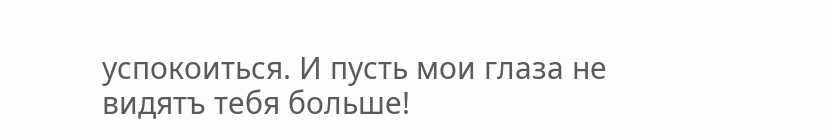успокоиться. И пусть мои глаза не видятъ тебя больше!